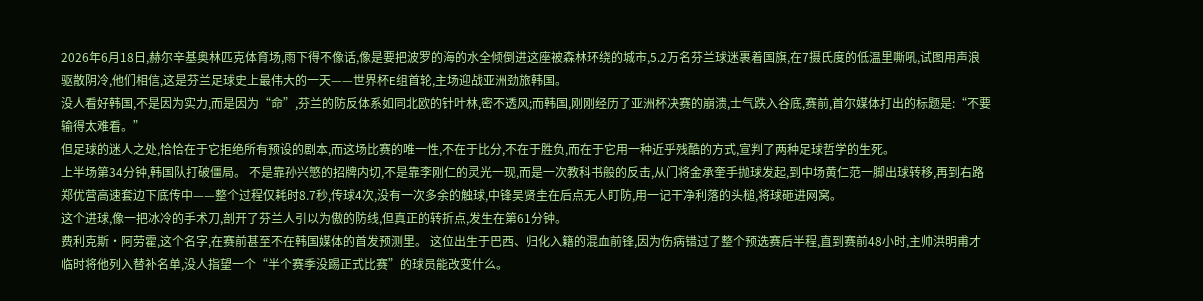2026年6月18日,赫尔辛基奥林匹克体育场,雨下得不像话,像是要把波罗的海的水全倾倒进这座被森林环绕的城市,5.2万名芬兰球迷裹着国旗,在7摄氏度的低温里嘶吼,试图用声浪驱散阴冷,他们相信,这是芬兰足球史上最伟大的一天——世界杯E组首轮,主场迎战亚洲劲旅韩国。
没人看好韩国,不是因为实力,而是因为“命”,芬兰的防反体系如同北欧的针叶林,密不透风;而韩国,刚刚经历了亚洲杯决赛的崩溃,士气跌入谷底,赛前,首尔媒体打出的标题是:“不要输得太难看。”
但足球的迷人之处,恰恰在于它拒绝所有预设的剧本,而这场比赛的唯一性,不在于比分,不在于胜负,而在于它用一种近乎残酷的方式,宣判了两种足球哲学的生死。
上半场第34分钟,韩国队打破僵局。 不是靠孙兴慜的招牌内切,不是靠李刚仁的灵光一现,而是一次教科书般的反击,从门将金承奎手抛球发起,到中场黄仁范一脚出球转移,再到右路郑优营高速套边下底传中——整个过程仅耗时8.7秒,传球4次,没有一次多余的触球,中锋吴贤圭在后点无人盯防,用一记干净利落的头槌,将球砸进网窝。
这个进球,像一把冰冷的手术刀,剖开了芬兰人引以为傲的防线,但真正的转折点,发生在第61分钟。
费利克斯·阿劳霍,这个名字,在赛前甚至不在韩国媒体的首发预测里。 这位出生于巴西、归化入籍的混血前锋,因为伤病错过了整个预选赛后半程,直到赛前48小时,主帅洪明甫才临时将他列入替补名单,没人指望一个“半个赛季没踢正式比赛”的球员能改变什么。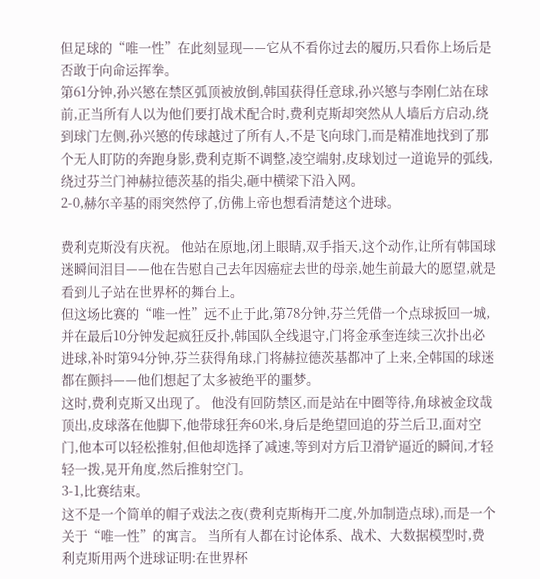但足球的“唯一性”在此刻显现——它从不看你过去的履历,只看你上场后是否敢于向命运挥拳。
第61分钟,孙兴慜在禁区弧顶被放倒,韩国获得任意球,孙兴慜与李刚仁站在球前,正当所有人以为他们要打战术配合时,费利克斯却突然从人墙后方启动,绕到球门左侧,孙兴慜的传球越过了所有人,不是飞向球门,而是精准地找到了那个无人盯防的奔跑身影,费利克斯不调整,凌空端射,皮球划过一道诡异的弧线,绕过芬兰门神赫拉德茨基的指尖,砸中横梁下沿入网。
2-0,赫尔辛基的雨突然停了,仿佛上帝也想看清楚这个进球。

费利克斯没有庆祝。 他站在原地,闭上眼睛,双手指天,这个动作,让所有韩国球迷瞬间泪目——他在告慰自己去年因癌症去世的母亲,她生前最大的愿望,就是看到儿子站在世界杯的舞台上。
但这场比赛的“唯一性”远不止于此,第78分钟,芬兰凭借一个点球扳回一城,并在最后10分钟发起疯狂反扑,韩国队全线退守,门将金承奎连续三次扑出必进球,补时第94分钟,芬兰获得角球,门将赫拉德茨基都冲了上来,全韩国的球迷都在颤抖——他们想起了太多被绝平的噩梦。
这时,费利克斯又出现了。 他没有回防禁区,而是站在中圈等待,角球被金玟哉顶出,皮球落在他脚下,他带球狂奔60米,身后是绝望回追的芬兰后卫,面对空门,他本可以轻松推射,但他却选择了减速,等到对方后卫滑铲逼近的瞬间,才轻轻一拨,晃开角度,然后推射空门。
3-1,比赛结束。
这不是一个简单的帽子戏法之夜(费利克斯梅开二度,外加制造点球),而是一个关于“唯一性”的寓言。 当所有人都在讨论体系、战术、大数据模型时,费利克斯用两个进球证明:在世界杯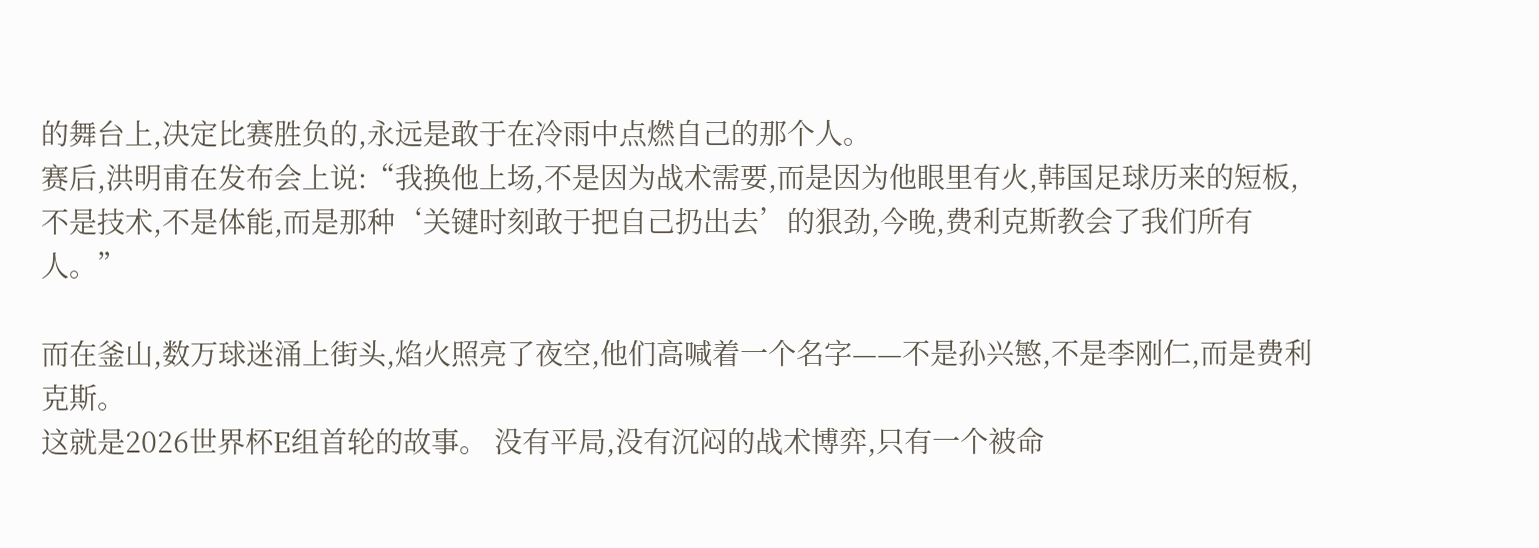的舞台上,决定比赛胜负的,永远是敢于在冷雨中点燃自己的那个人。
赛后,洪明甫在发布会上说:“我换他上场,不是因为战术需要,而是因为他眼里有火,韩国足球历来的短板,不是技术,不是体能,而是那种‘关键时刻敢于把自己扔出去’的狠劲,今晚,费利克斯教会了我们所有人。”

而在釜山,数万球迷涌上街头,焰火照亮了夜空,他们高喊着一个名字——不是孙兴慜,不是李刚仁,而是费利克斯。
这就是2026世界杯E组首轮的故事。 没有平局,没有沉闷的战术博弈,只有一个被命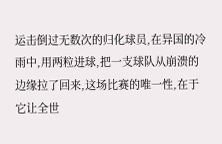运击倒过无数次的归化球员,在异国的冷雨中,用两粒进球,把一支球队从崩溃的边缘拉了回来,这场比赛的唯一性,在于它让全世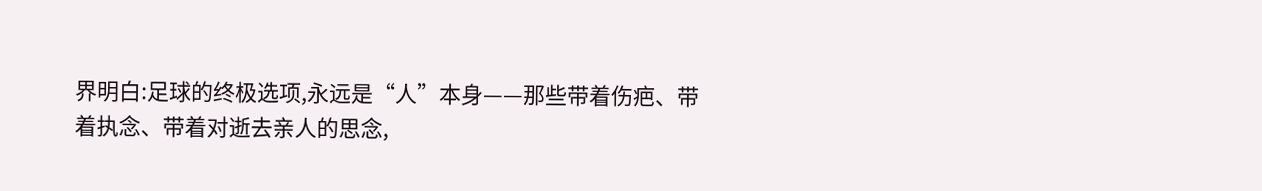界明白:足球的终极选项,永远是“人”本身——那些带着伤疤、带着执念、带着对逝去亲人的思念,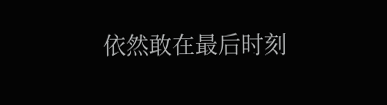依然敢在最后时刻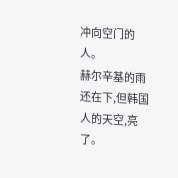冲向空门的人。
赫尔辛基的雨还在下,但韩国人的天空,亮了。